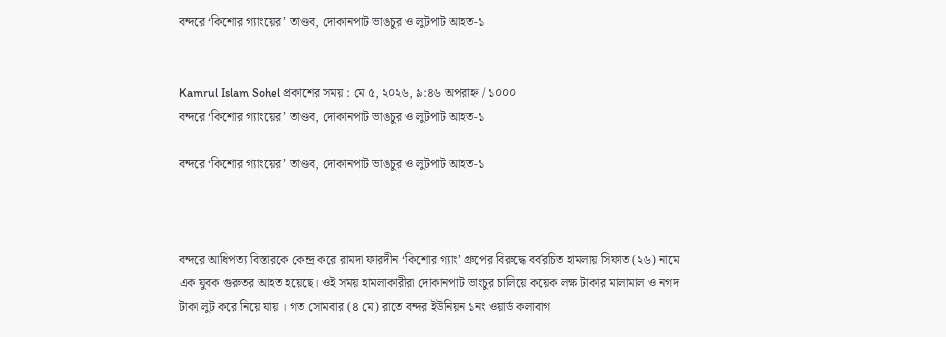বন্দরে ‘কিশোর গ্যাংয়ের’ তাণ্ডব, দোকানপাট ভাঙচুর ও লুটপাট আহত-১


Kamrul Islam Sohel প্রকাশের সময় : মে ৫, ২০২৬, ৯:৪৬ অপরাহ্ন / ১০০০
বন্দরে ‘কিশোর গ্যাংয়ের’ তাণ্ডব, দোকানপাট ভাঙচুর ও লুটপাট আহত-১

বন্দরে ‘কিশোর গ্যাংয়ের’ তাণ্ডব, দোকানপাট ভাঙচুর ও লুটপাট আহত-১



বন্দরে আধিপত্য বিস্তারকে কেন্দ্র করে রামদা ফারদীন ‘কিশোর গ্যাং’ গ্রুপের বিরুদ্ধে বর্বরচিত হামলায় সিফাত (২৬) নামে এক যুবক গুরুতর আহত হয়েছে। ওই সময় হামলাকারীরা দোকানপাট ভাংচুর চালিয়ে কয়েক লক্ষ টাকার মালামাল ও নগদ টাকা লুট করে নিয়ে যায় । গত সোমবার (৪ মে) রাতে বন্দর ইউনিয়ন ১নং ওয়ার্ড কলাবাগ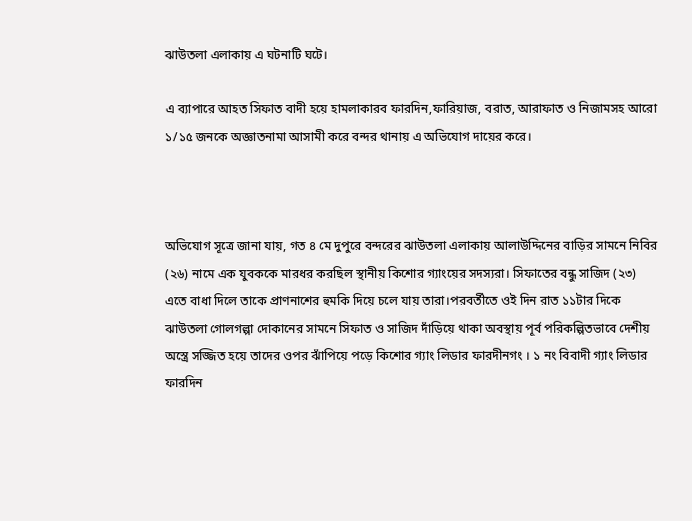ঝাউতলা এলাকায় এ ঘটনাটি ঘটে।

এ ব্যাপারে আহত সিফাত বাদী হয়ে হামলাকারব ফারদিন,ফারিয়াজ, বরাত, আরাফাত ও নিজামসহ আরো ১/১৫ জনকে অজ্ঞাতনামা আসামী করে বন্দর থানায় এ অভিযোগ দায়ের করে।



অভিযোগ সূত্রে জানা যায়, গত ৪ মে দুপুরে বন্দরের ঝাউতলা এলাকায় আলাউদ্দিনের বাড়ির সামনে নিবির (২৬) নামে এক যুবককে মারধর করছিল স্থানীয় কিশোর গ্যাংয়ের সদস্যরা। সিফাতের বন্ধু সাজিদ (২৩) এতে বাধা দিলে তাকে প্রাণনাশের হুমকি দিয়ে চলে যায় তারা।পরবর্তীতে ওই দিন রাত ১১টার দিকে ঝাউতলা গোলগল্পা দোকানের সামনে সিফাত ও সাজিদ দাঁড়িয়ে থাকা অবস্থায় পূর্ব পরিকল্পিতভাবে দেশীয় অস্ত্রে সজ্জিত হয়ে তাদের ওপর ঝাঁপিয়ে পড়ে কিশোর গ্যাং লিডার ফারদীনগং । ১ নং বিবাদী গ্যাং লিডার ফারদিন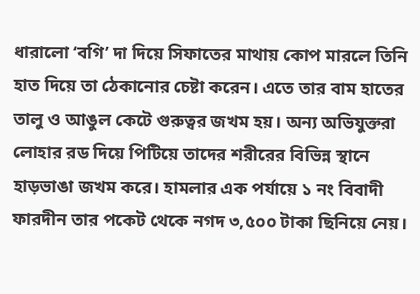ধারালো ‘বগি’ দা দিয়ে সিফাতের মাথায় কোপ মারলে তিনি হাত দিয়ে তা ঠেকানোর চেষ্টা করেন। এতে তার বাম হাতের তালু ও আঙুল কেটে গুরুত্বর জখম হয়। অন্য অভিযুক্তরা লোহার রড দিয়ে পিটিয়ে তাদের শরীরের বিভিন্ন স্থানে হাড়ভাঙা জখম করে। হামলার এক পর্যায়ে ১ নং বিবাদী ফারদীন তার পকেট থেকে নগদ ৩,৫০০ টাকা ছিনিয়ে নেয়।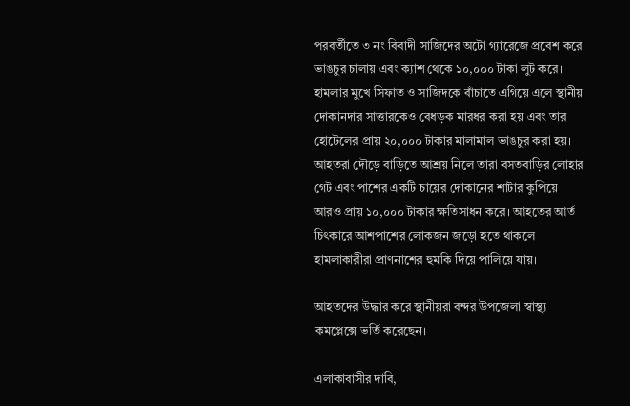পরবর্তীতে ৩ নং বিবাদী সাজিদের অটো গ্যারেজে প্রবেশ করে ভাঙচুর চালায় এবং ক্যাশ থেকে ১০,০০০ টাকা লুট করে। হামলার মুখে সিফাত ও সাজিদকে বাঁচাতে এগিয়ে এলে স্থানীয় দোকানদার সাত্তারকেও বেধড়ক মারধর করা হয় এবং তার হোটেলের প্রায় ২০,০০০ টাকার মালামাল ভাঙচুর করা হয়। আহতরা দৌড়ে বাড়িতে আশ্রয় নিলে তারা বসতবাড়ির লোহার গেট এবং পাশের একটি চায়ের দোকানের শাটার কুপিয়ে আরও প্রায় ১০,০০০ টাকার ক্ষতিসাধন করে। আহতের আর্ত চিৎকারে আশপাশের লোকজন জড়ো হতে থাকলে হামলাকারীরা প্রাণনাশের হুমকি দিয়ে পালিয়ে যায়।

আহতদের উদ্ধার করে স্থানীয়রা বন্দর উপজেলা স্বাস্থ্য কমপ্লেক্সে ভর্তি করেছেন।

এলাকাবাসীর দাবি,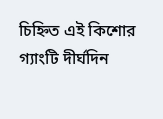চিহ্নিত এই কিশোর গ্যাংটি দীর্ঘদিন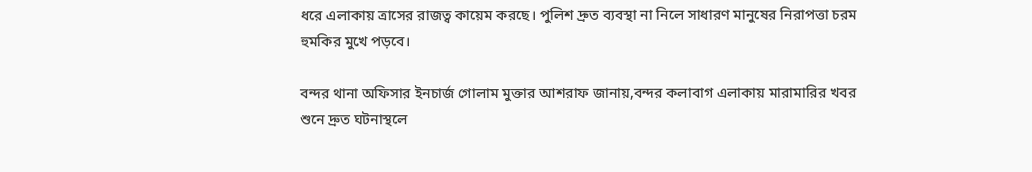ধরে এলাকায় ত্রাসের রাজত্ব কায়েম করছে। পুলিশ দ্রুত ব্যবস্থা না নিলে সাধারণ মানুষের নিরাপত্তা চরম হুমকির মুখে পড়বে।

বন্দর থানা অফিসার ইনচার্জ গোলাম মুক্তার আশরাফ জানায়,বন্দর কলাবাগ এলাকায় মারামারির খবর শুনে দ্রুত ঘটনাস্থলে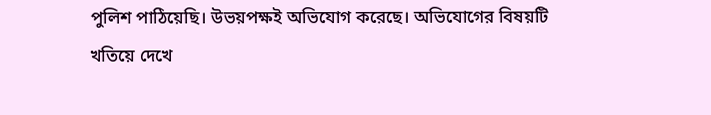পুলিশ পাঠিয়েছি। উভয়পক্ষই অভিযোগ করেছে। অভিযোগের বিষয়টি খতিয়ে দেখে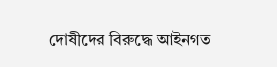দোষীদের বিরুদ্ধে আইনগত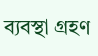ব্যবস্থা গ্রহণ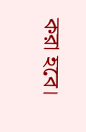করা হবে।